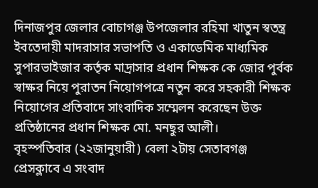দিনাজপুর জেলার বোচাগঞ্জ উপজেলার রহিমা খাতুন স্বতন্ত্র ইবতেদায়ী মাদরাসার সভাপতি ও একাডেমিক মাধ্যমিক সুপারভাইজার কর্তৃক মাদ্রাসার প্রধান শিক্ষক কে জোর পুর্বক স্বাক্ষর নিয়ে পুরাতন নিয়োগপত্রে নতুন করে সহকারী শিক্ষক নিয়োগের প্রতিবাদে সাংবাদিক সম্মেলন করেছেন উক্ত প্রতিষ্ঠানের প্রধান শিক্ষক মো. মনছুর আলী।
বৃহস্পতিবার (২২জানুয়ারী) বেলা ২টায় সেতাবগঞ্জ প্রেসক্লাবে এ সংবাদ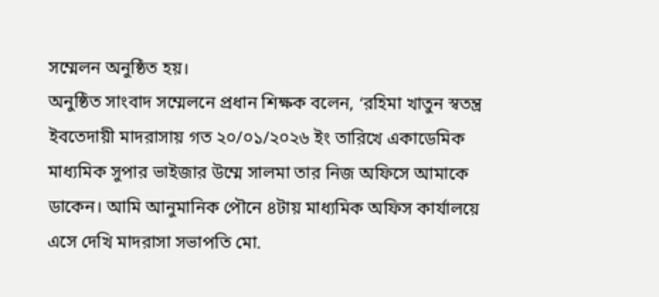সম্মেলন অনুষ্ঠিত হয়।
অনুষ্ঠিত সাংবাদ সম্মেলনে প্রধান শিক্ষক বলেন, ‘রহিমা খাতুন স্বতন্ত্র ইবতেদায়ী মাদরাসায় গত ২০/০১/২০২৬ ইং তারিখে একাডেমিক মাধ্যমিক সুপার ভাইজার উম্মে সালমা তার নিজ অফিসে আমাকে ডাকেন। আমি আনুমানিক পৌনে ৪টায় মাধ্যমিক অফিস কার্যালয়ে এসে দেখি মাদরাসা সভাপতি মো.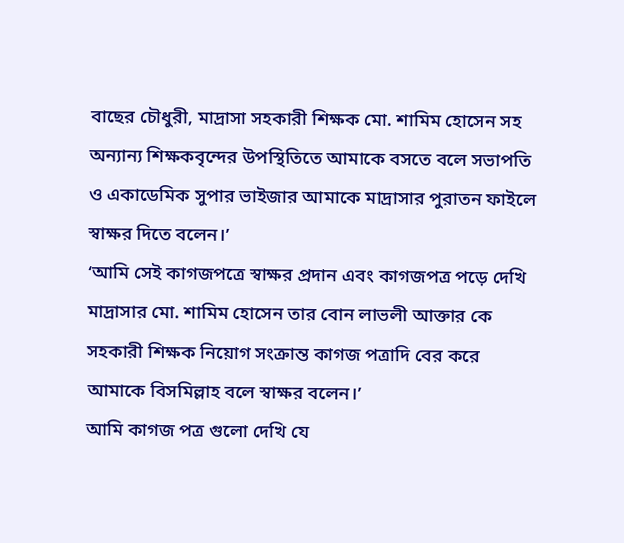বাছের চৌধুরী, মাদ্রাসা সহকারী শিক্ষক মো. শামিম হোসেন সহ অন্যান্য শিক্ষকবৃন্দের উপস্থিতিতে আমাকে বসতে বলে সভাপতি ও একাডেমিক সুপার ভাইজার আমাকে মাদ্রাসার পুরাতন ফাইলে স্বাক্ষর দিতে বলেন।’
‘আমি সেই কাগজপত্রে স্বাক্ষর প্রদান এবং কাগজপত্র পড়ে দেখি মাদ্রাসার মো. শামিম হোসেন তার বোন লাভলী আক্তার কে সহকারী শিক্ষক নিয়োগ সংক্রান্ত কাগজ পত্রাদি বের করে আমাকে বিসমিল্লাহ বলে স্বাক্ষর বলেন।’
আমি কাগজ পত্র গুলো দেখি যে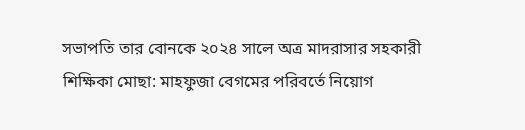সভাপতি তার বোনকে ২০২৪ সালে অত্র মাদরাসার সহকারী শিক্ষিকা মোছা: মাহফুজা বেগমের পরিবর্তে নিয়োগ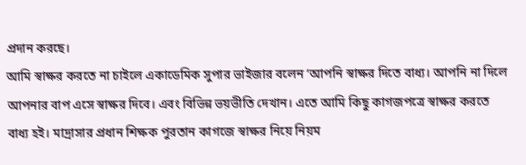প্রদান করছে।
আমি স্বাক্ষর করতে না চাইলে একাডেমিক সুপার ভাইজার বলেন ‘আপনি স্বাক্ষর দিতে বাধ্য। আপনি না দিলে আপনার বাপ এসে স্বাক্ষর দিবে। এবং বিভিন্ন ভয়ভীতি দেখান। এতে আমি কিছু কাগজপত্রে স্বাক্ষর করতে বাধ্য হই। মাদ্রাসার প্রধান শিক্ষক পুরতান কাগজে স্বাক্ষর নিয়ে নিয়ম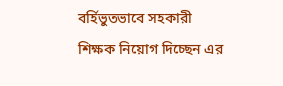বর্হিভুতভাবে সহকারী শিক্ষক নিয়োগ দিচ্ছেন এর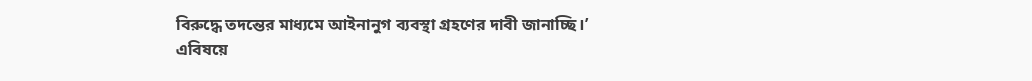বিরুদ্ধে তদন্তের মাধ্যমে আইনানুগ ব্যবস্থা গ্রহণের দাবী জানাচ্ছি।’
এবিষয়ে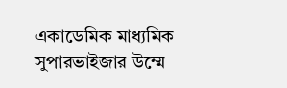একাডেমিক মাধ্যমিক সুপারভাইজার উম্মে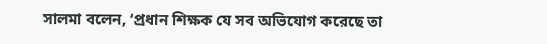সালমা বলেন, ‘প্রধান শিক্ষক যে সব অভিযোগ করেছে তা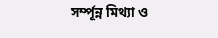সর্ম্পূন্ন মিথ্যা ও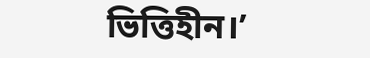ভিত্তিহীন।’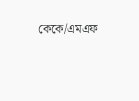কেকে/এমএফ